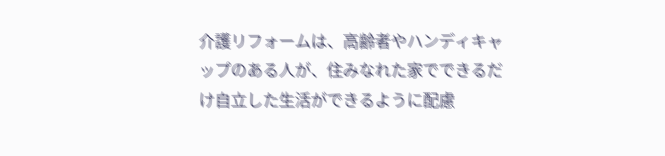介護リフォームは、高齢者やハンディキャップのある人が、住みなれた家でできるだけ自立した生活ができるように配慮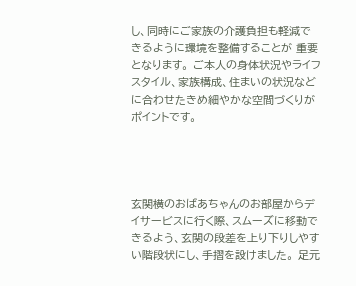し、同時にご家族の介護負担も軽減できるように環境を整備することが 重要となります。 ご本人の身体状況やライフスタイル、家族構成、住まいの状況などに合わせたきめ細やかな空間づくりがポイントです。




玄関横のおばあちゃんのお部屋からデイサービスに行く際、スムーズに移動できるよう、玄関の段差を上り下りしやすい階段状にし、手摺を設けました。 足元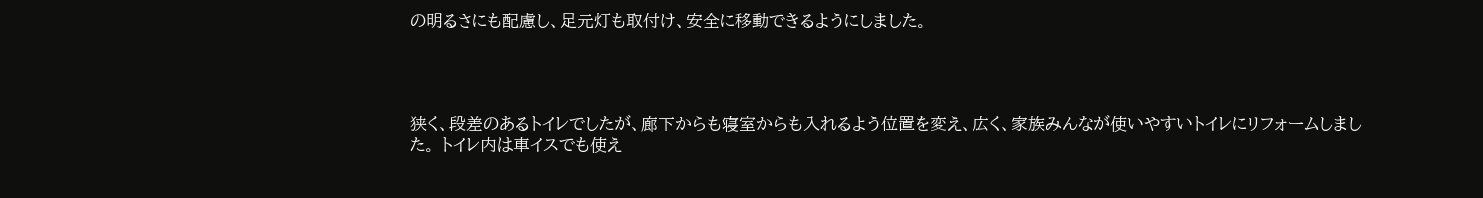の明るさにも配慮し、足元灯も取付け、安全に移動できるようにしました。




狭く、段差のあるトイレでしたが、廊下からも寝室からも入れるよう位置を変え、広く、家族みんなが使いやすいトイレにリフォームしました。 トイレ内は車イスでも使え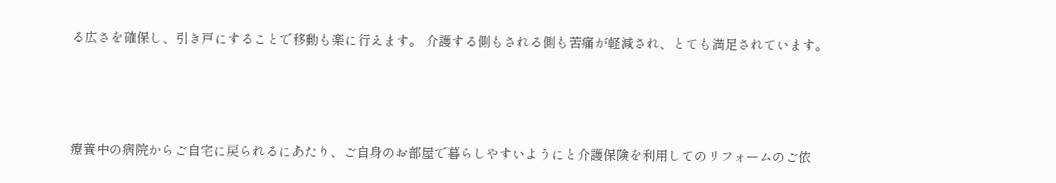る広さを確保し、引き戸にすることで移動も楽に行えます。 介護する側もされる側も苦痛が軽減され、とても満足されています。




療養中の病院からご自宅に戻られるにあたり、ご自身のお部屋で暮らしやすいようにと介護保険を利用してのリフォームのご依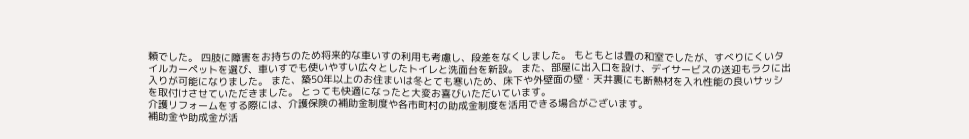頼でした。 四肢に障害をお持ちのため将来的な車いすの利用も考慮し、段差をなくしました。 もともとは畳の和室でしたが、すべりにくいタイルカーペットを選び、車いすでも使いやすい広々としたトイレと洗面台を新設。 また、部屋に出入口を設け、デイサービスの送迎もラクに出入りが可能になりました。 また、築50年以上のお住まいは冬とても寒いため、床下や外壁面の壁・天井裏にも断熱材を入れ性能の良いサッシを取付けさせていただきました。 とっても快適になったと大変お喜びいただいています。
介護リフォームをする際には、介護保険の補助金制度や各市町村の助成金制度を活用できる場合がございます。
補助金や助成金が活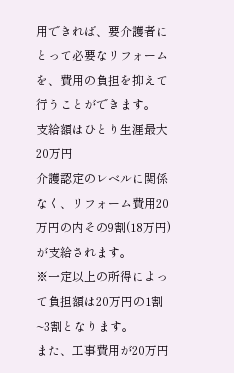用できれば、要介護者にとって必要なリフォームを、費用の負担を抑えて行うことができます。
支給額はひとり生涯最大20万円
介護認定のレベルに関係なく、リフォーム費用20万円の内その9割(18万円)が支給されます。
※一定以上の所得によって負担額は20万円の1割~3割となります。
また、工事費用が20万円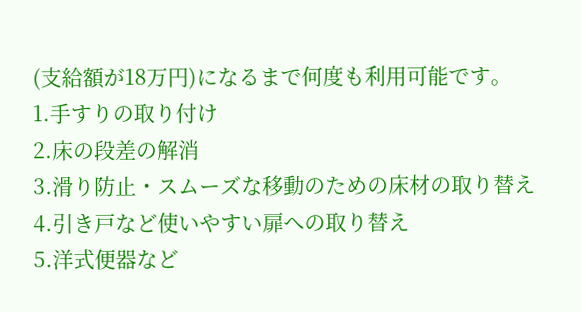(支給額が18万円)になるまで何度も利用可能です。
1.手すりの取り付け
2.床の段差の解消
3.滑り防止・スムーズな移動のための床材の取り替え
4.引き戸など使いやすい扉への取り替え
5.洋式便器など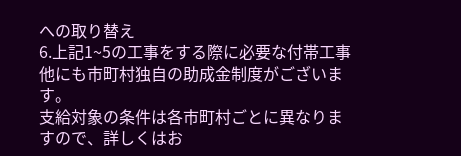への取り替え
6.上記1~5の工事をする際に必要な付帯工事
他にも市町村独自の助成金制度がございます。
支給対象の条件は各市町村ごとに異なりますので、詳しくはお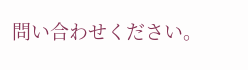問い合わせください。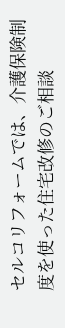セルコリフォームでは、介護保険制度を使った住宅改修のご相談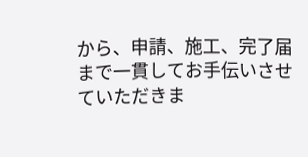から、申請、施工、完了届まで一貫してお手伝いさせていただきま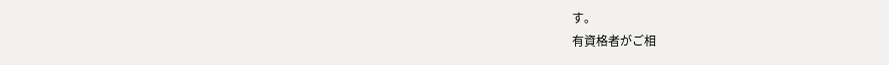す。
有資格者がご相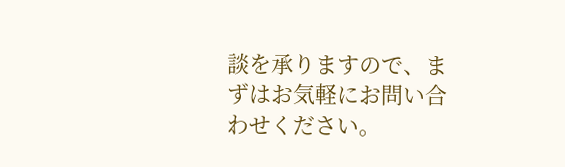談を承りますので、まずはお気軽にお問い合わせください。